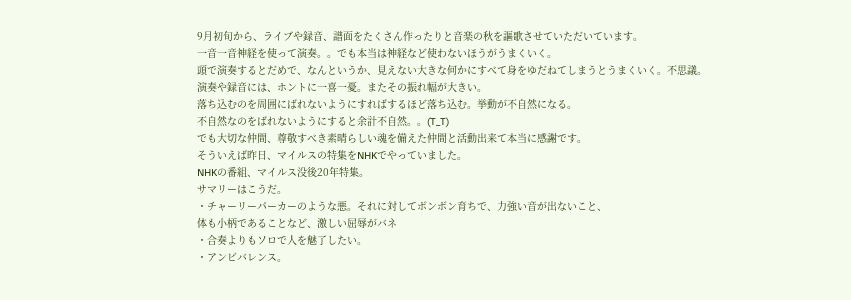9月初旬から、ライブや録音、譜面をたくさん作ったりと音楽の秋を謳歌させていただいています。
一音一音神経を使って演奏。。でも本当は神経など使わないほうがうまくいく。
頭で演奏するとだめで、なんというか、見えない大きな何かにすべて身をゆだねてしまうとうまくいく。不思議。
演奏や録音には、ホントに一喜一憂。またその振れ幅が大きい。
落ち込むのを周囲にばれないようにすればするほど落ち込む。挙動が不自然になる。
不自然なのをばれないようにすると余計不自然。。(T_T)
でも大切な仲間、尊敬すべき素晴らしい魂を備えた仲間と活動出来て本当に感謝です。
そういえば昨日、マイルスの特集をNHKでやっていました。
NHKの番組、マイルス没後20年特集。
サマリーはこうだ。
・チャーリーパーカーのような悪。それに対してボンボン育ちで、力強い音が出ないこと、
体も小柄であることなど、激しい屈辱がバネ
・合奏よりもソロで人を魅了したい。
・アンビバレンス。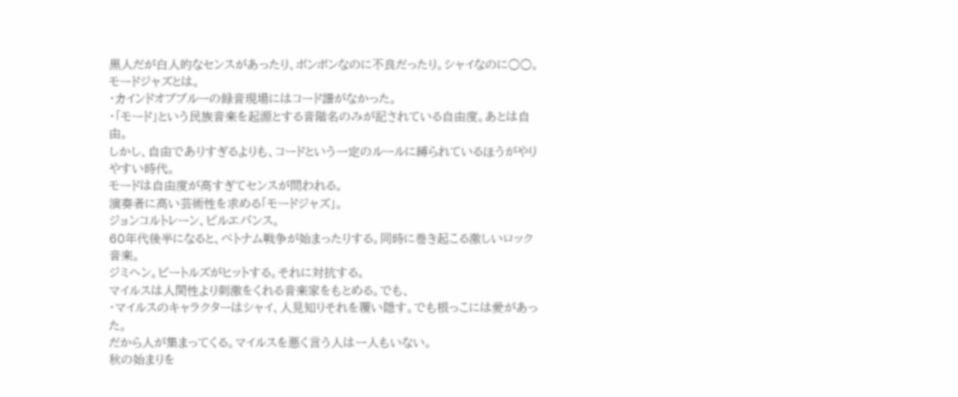黒人だが白人的なセンスがあったり、ボンボンなのに不良だったり。シャイなのに○○。
モードジャズとは。
・カインドオブブルーの録音現場にはコード譜がなかった。
・「モード」という民族音楽を起源とする音階名のみが記されている自由度。あとは自由。
しかし、自由でありすぎるよりも、コードという一定のルールに縛られているほうがやりやすい時代。
モードは自由度が高すぎてセンスが問われる。
演奏者に高い芸術性を求める「モードジャズ」。
ジョンコルトレーン、ビルエバンス。
60年代後半になると、ベトナム戦争が始まったりする。同時に巻き起こる激しいロック音楽。
ジミヘン。ビートルズがヒットする。それに対抗する。
マイルスは人間性より刺激をくれる音楽家をもとめる。でも、
・マイルスのキャラクターはシャイ、人見知りそれを覆い隠す。でも根っこには愛があった。
だから人が集まってくる。マイルスを悪く言う人は一人もいない。
秋の始まりを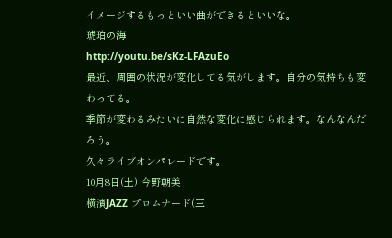イメージするもっといい曲ができるといいな。
琥珀の海
http://youtu.be/sKz-LFAzuEo
最近、周囲の状況が変化してる気がします。自分の気持ちも変わってる。
季節が変わるみたいに自然な変化に感じられます。なんなんだろう。
久々ライブオンパレードです。
10月8日(土) 今野朝美
横濱JAZZ プロムナード(三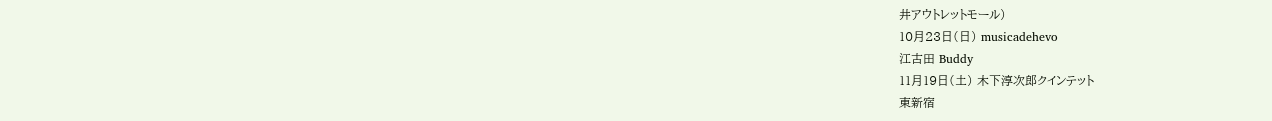井アウトレットモール)
10月23日(日) musicadehevo
江古田 Buddy
11月19日(土) 木下淳次郎クインテット
東新宿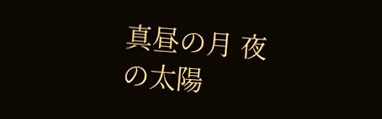真昼の月 夜の太陽